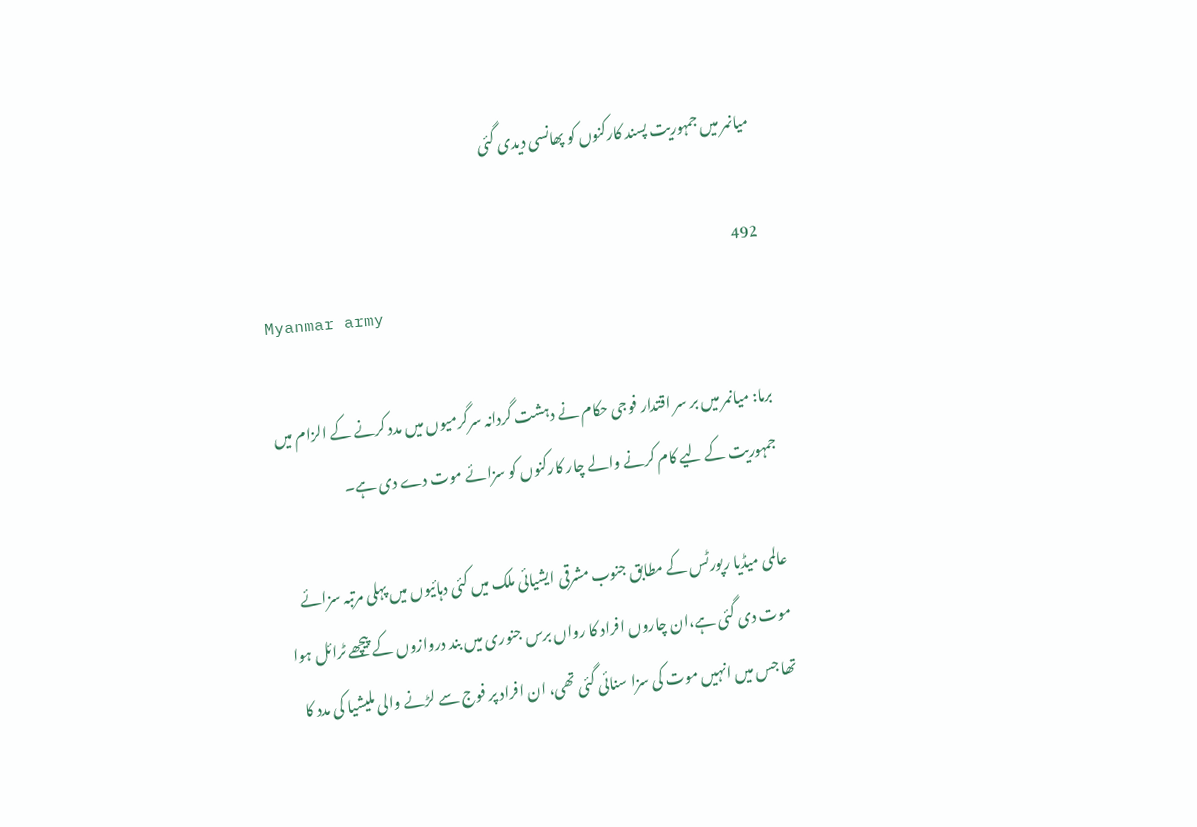میانمر میں جمہوریت پسند کارکنوں کو پھانسی دیدی گئی

492
Myanmar army

برما: میانمر میں بر سر اقتدار فوجی حکام نے دہشت گردانہ سرگرمیوں میں مدد کرنے کے الزام میں جمہوریت کے لیے کام کرنے والے چار کارکنوں کو سزائے موت دے دی ہے۔

عالمی میڈیا رپورٹس کے مطابق جنوب مشرقی ایشیائی ملک میں کئی دہائیوں میں پہلی مرتبہ سزائے موت دی گئی ہے،ان چاروں افراد کا رواں برس جنوری میں بند دروازوں کے پیچھے ٹرائل ہوا تھا جس میں انہیں موت کی سزا سنائی گئی تھی، ان افراد پر فوج سے لڑنے والی ملیشیا کی مدد کا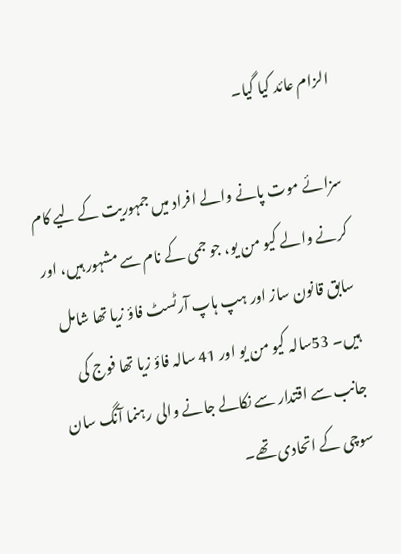الزام عائد کیا گیا۔

سزائے موت پانے والے افراد میں جمہوریت کے لیے کام کرنے والے کیو من یو، جو جمی کے نام سے مشہور ہیں، اور سابق قانون ساز اور ہپ ہاپ آرٹسٹ فاؤ زیا تھا شامل ہیں۔ 53سالہ کیو من یو اور 41 سالہ فاؤ زیا تھا فوج کی جانب سے اقتدار سے نکالے جانے والی رہنما آنگ سان سوچی کے اتحادی تھے۔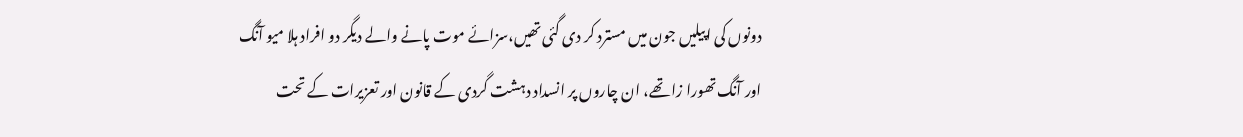دونوں کی اپیلیں جون میں مسترد کر دی گئی تھیں،سزائے موت پانے والے دیگر دو افراد ہلا میو آنگ اور آنگ تھورا زا تھے، ان چاروں پر انسداد دہشت گردی کے قانون اور تعزیرات کے تحت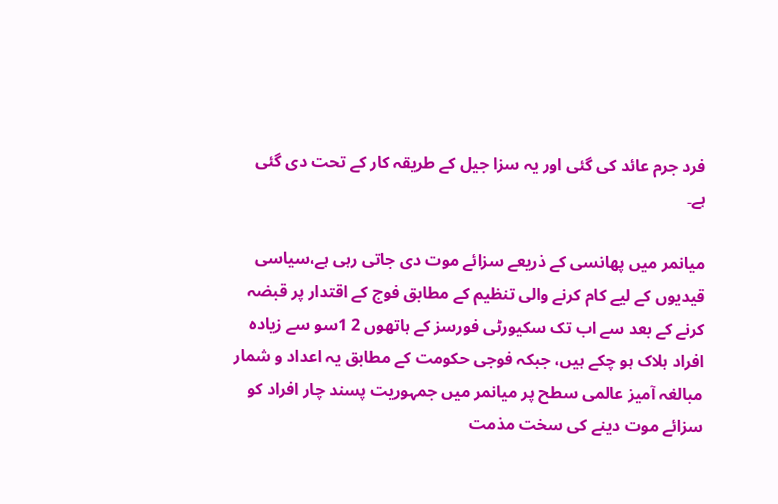فرد جرم عائد کی گئی اور یہ سزا جیل کے طریقہ کار کے تحت دی گئی ہے۔

میانمر میں پھانسی کے ذریعے سزائے موت دی جاتی رہی ہے،سیاسی قیدیوں کے لیے کام کرنے والی تنظیم کے مطابق فوج کے اقتدار پر قبضہ کرنے کے بعد سے اب تک سکیورٹی فورسز کے ہاتھوں 2 1سو سے زیادہ افراد ہلاک ہو چکے ہیں، جبکہ فوجی حکومت کے مطابق یہ اعداد و شمار مبالغہ آمیز عالمی سطح پر میانمر میں جمہوریت پسند چار افراد کو سزائے موت دینے کی سخت مذمت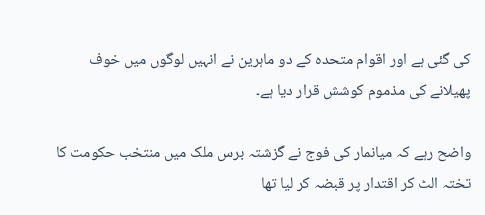کی گئی ہے اور اقوام متحدہ کے دو ماہرین نے انہیں لوگوں میں خوف پھیلانے کی مذموم کوشش قرار دیا ہے۔

واضح رہے کہ میانمار کی فوج نے گزشتہ برس ملک میں منتخب حکومت کا تختہ الٹ کر اقتدار پر قبضہ کر لیا تھا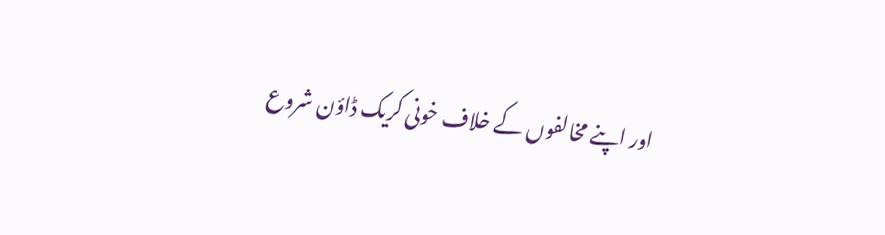اور اپنے مخالفوں کے خلاف خونی کریک ڈاؤن شروع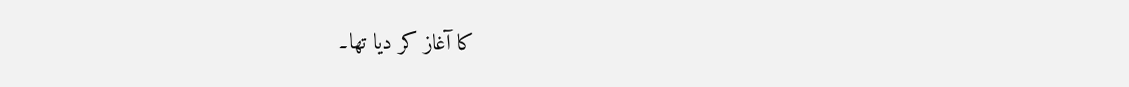کا آغاز کر دیا تھا۔